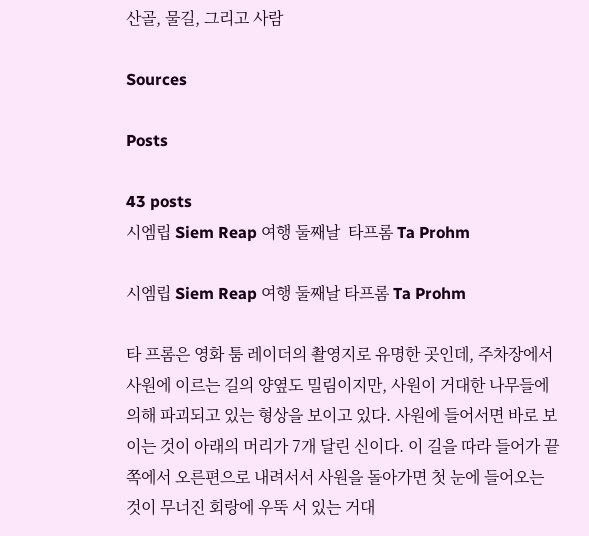산골, 물길, 그리고 사람

Sources

Posts

43 posts
시엠립 Siem Reap 여행 둘째날  타프롬 Ta Prohm

시엠립 Siem Reap 여행 둘째날 타프롬 Ta Prohm

타 프롬은 영화 툼 레이더의 촬영지로 유명한 곳인데, 주차장에서 사원에 이르는 길의 양옆도 밀림이지만, 사원이 거대한 나무들에 의해 파괴되고 있는 형상을 보이고 있다. 사원에 들어서면 바로 보이는 것이 아래의 머리가 7개 달린 신이다. 이 길을 따라 들어가 끝쪽에서 오른편으로 내려서서 사원을 돌아가면 첫 눈에 들어오는 것이 무너진 회랑에 우뚝 서 있는 거대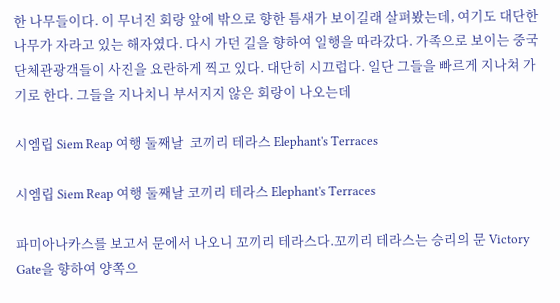한 나무들이다. 이 무너진 회랑 앞에 밖으로 향한 틈새가 보이길래 살펴봤는데, 여기도 대단한 나무가 자라고 있는 해자였다. 다시 가던 길을 향하여 일행을 따라갔다. 가족으로 보이는 중국단체관광객들이 사진을 요란하게 찍고 있다. 대단히 시끄럽다. 일단 그들을 빠르게 지나쳐 가기로 한다. 그들을 지나치니 부서지지 않은 회랑이 나오는데

시엠립 Siem Reap 여행 둘째날  코끼리 테라스 Elephant's Terraces

시엠립 Siem Reap 여행 둘째날 코끼리 테라스 Elephant's Terraces

파미아나카스를 보고서 문에서 나오니 꼬끼리 테라스다.꼬끼리 테라스는 승리의 문 Victory Gate을 향하여 양쪽으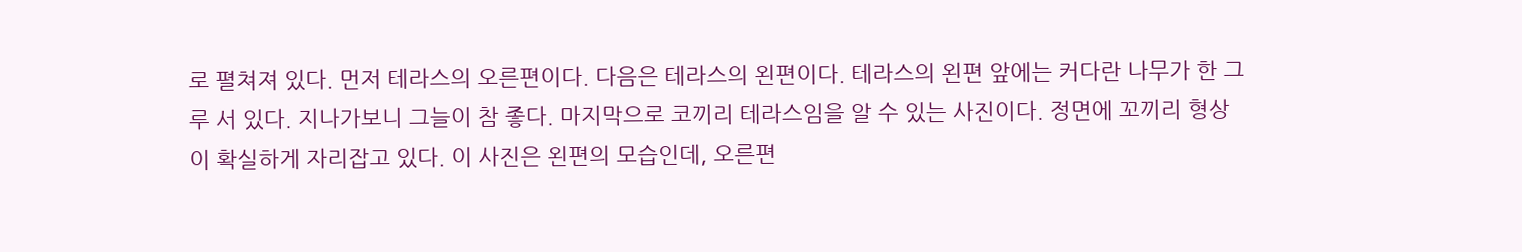로 펼쳐져 있다. 먼저 테라스의 오른편이다. 다음은 테라스의 왼편이다. 테라스의 왼편 앞에는 커다란 나무가 한 그루 서 있다. 지나가보니 그늘이 참 좋다. 마지막으로 코끼리 테라스임을 알 수 있는 사진이다. 정면에 꼬끼리 형상이 확실하게 자리잡고 있다. 이 사진은 왼편의 모습인데, 오른편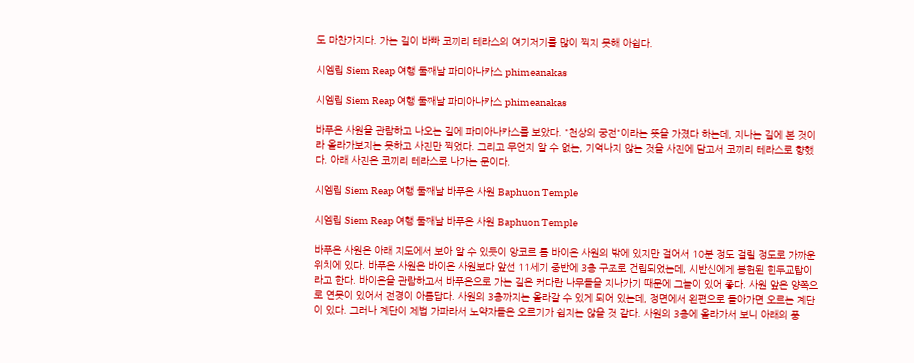도 마찬가지다. 가는 길이 바빠 코끼리 테라스의 여기저기를 많이 찍지 못해 아쉽다.

시엠립 Siem Reap 여행 둘째날 파미아나카스 phimeanakas

시엠립 Siem Reap 여행 둘째날 파미아나카스 phimeanakas

바푸온 사원을 관람하고 나오는 길에 파미아나카스를 보았다. "천상의 궁전"이라는 뜻을 가졌다 하는데, 지나는 길에 본 것이라 올라가보지는 못하고 사진만 찍었다. 그리고 무언지 알 수 없는, 기억나지 않는 것을 사진에 담고서 코끼리 테라스로 향했다. 아래 사진은 코끼리 테라스로 나가는 문이다.

시엠립 Siem Reap 여행 둘째날 바푸온 사원 Baphuon Temple

시엠립 Siem Reap 여행 둘째날 바푸온 사원 Baphuon Temple

바푸온 사원은 아래 지도에서 보아 알 수 있듯이 앙코르 톰 바이욘 사원의 밖에 있지만 걸어서 10분 정도 걸릴 정도로 가까운 위치에 있다. 바푸온 사원은 바이욘 사원보다 앞선 11세기 중반에 3층 구조로 건립되었는데, 시반신에게 봉헌된 힌두교탑이라고 한다. 바이욘을 관람하고서 바푸온으로 가는 길은 커다란 나무들을 지나가기 때문에 그늘이 있어 좋다. 사원 앞은 양쪽으로 연못이 있어서 전경이 아름답다. 사원의 3층까지는 올라갈 수 있게 되어 있는데, 정면에서 왼편으로 돌아가면 오르는 계단이 있다. 그러나 계단이 제법 가파라서 노약자들은 오르기가 쉽지는 않을 것 같다. 사원의 3층에 올라가서 보니 아래의 풍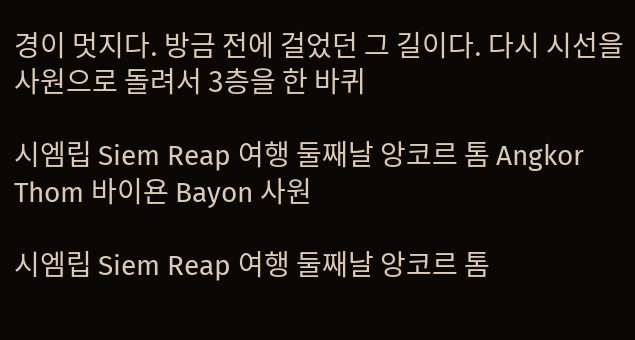경이 멋지다. 방금 전에 걸었던 그 길이다. 다시 시선을 사원으로 돌려서 3층을 한 바퀴

시엠립 Siem Reap 여행 둘째날 앙코르 톰 Angkor Thom 바이욘 Bayon 사원

시엠립 Siem Reap 여행 둘째날 앙코르 톰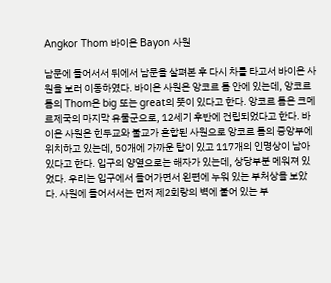Angkor Thom 바이욘 Bayon 사원

남문에 들어서서 뒤에서 남문을 살펴본 후 다시 차를 타고서 바이욘 사원을 보러 이동하였다. 바이욘 사원은 앙코르 톰 안에 있는데, 앙코르 톰의 Thom은 big 또는 great의 뜻이 있다고 한다. 앙코르 톰은 크메르제국의 마지막 유물군으로, 12세기 후반에 건립되었다고 한다. 바이욘 사원은 힌두교와 불교가 혼합된 사원으로 앙코르 톰의 중앙부에 위치하고 있는데, 50개에 가까운 탑이 있고 117개의 인명상이 남아 있다고 한다. 입구의 양옆으로는 해자가 있는데, 상당부분 메워져 있었다. 우리는 입구에서 들어가면서 왼편에 누워 있는 부처상을 보았다. 사원에 들어서서는 먼저 제2회랑의 벽에 붙어 있는 부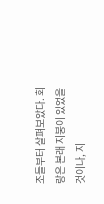조들부터 살펴보았다. 회랑은 본래 지붕이 있었을 것이나, 지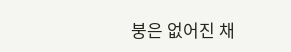붕은 없어진 채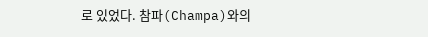로 있었다. 참파(Champa)와의